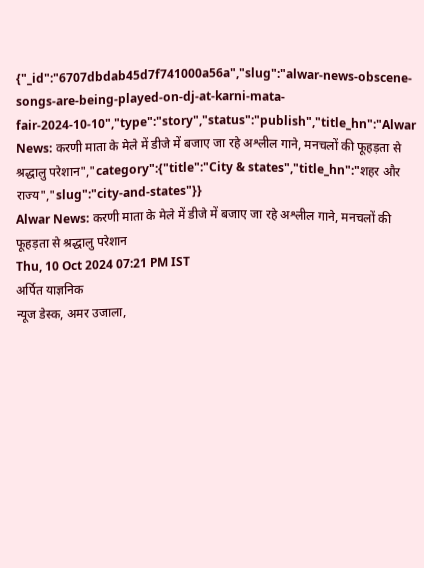{"_id":"6707dbdab45d7f741000a56a","slug":"alwar-news-obscene-songs-are-being-played-on-dj-at-karni-mata-fair-2024-10-10","type":"story","status":"publish","title_hn":"Alwar News: करणी माता के मेले में डीजे में बजाए जा रहे अश्लील गाने, मनचलों की फूहड़ता से श्रद्धालु परेशान","category":{"title":"City & states","title_hn":"शहर और राज्य","slug":"city-and-states"}}
Alwar News: करणी माता के मेले में डीजे में बजाए जा रहे अश्लील गाने, मनचलों की फूहड़ता से श्रद्धालु परेशान
Thu, 10 Oct 2024 07:21 PM IST
अर्पित याज्ञनिक
न्यूज डेस्क, अमर उजाला,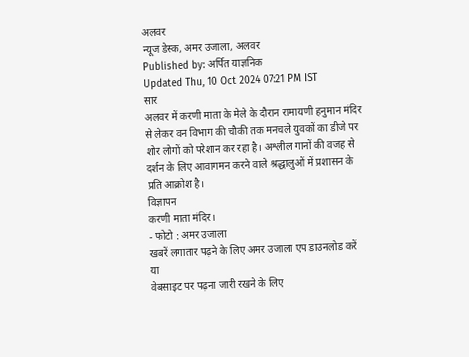अलवर
न्यूज डेस्क, अमर उजाला, अलवर
Published by: अर्पित याज्ञनिक
Updated Thu, 10 Oct 2024 07:21 PM IST
सार
अलवर में करणी माता के मेले के दौरान रामायणी हनुमान मंदिर से लेकर वन विभाग की चौकी तक मनचले युवकों का डीजे पर शोर लोगों को परेशान कर रहा है। अश्लील गानों की वजह से दर्शन के लिए आवागमन करने वाले श्रद्धालुओं में प्रशासन के प्रति आक्रोश है।
विज्ञापन
करणी माता मंदिर।
- फोटो : अमर उजाला
खबरें लगातार पढ़ने के लिए अमर उजाला एप डाउनलोड करें
या
वेबसाइट पर पढ़ना जारी रखने के लिए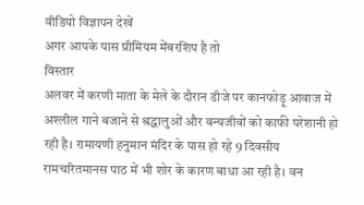वीडियो विज्ञापन देखें
अगर आपके पास प्रीमियम मेंबरशिप है तो
विस्तार
अलवर में करणी माता के मेले के दौरान डीजे पर कानफोड़ू आवाज में अश्लील गाने बजाने से श्रद्धालुओं और वन्यजीवों को काफी परेशानी हो रही है। रामायणी हनुमान मंदिर के पास हो रहे 9 दिवसीय रामचरितमानस पाठ में भी शोर के कारण बाधा आ रही है। वन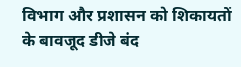विभाग और प्रशासन को शिकायतों के बावजूद डीजे बंद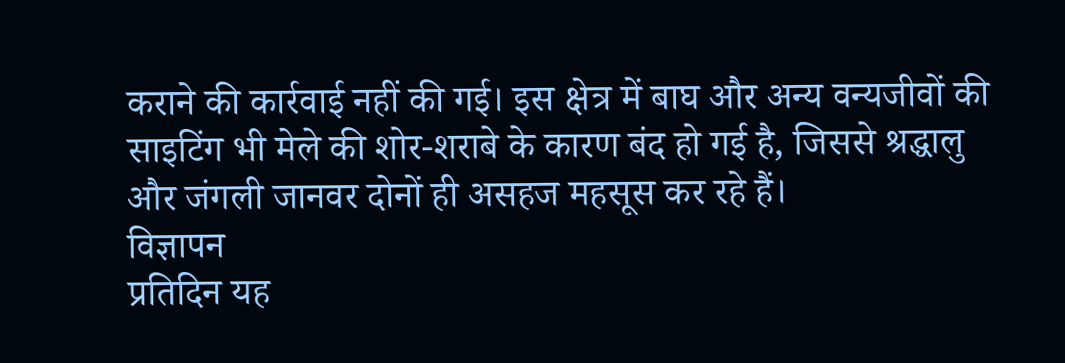कराने की कार्रवाई नहीं की गई। इस क्षेत्र में बाघ और अन्य वन्यजीवों की साइटिंग भी मेले की शोर-शराबे के कारण बंद हो गई है, जिससे श्रद्धालु और जंगली जानवर दोनों ही असहज महसूस कर रहे हैं।
विज्ञापन
प्रतिदिन यह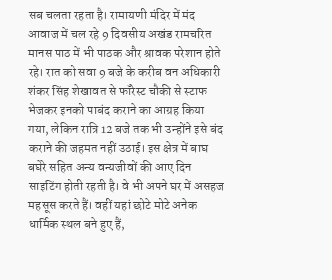सब चलता रहता है। रामायणी मंदिर में मंद आवाज में चल रहे 9 दिवसीय अखंड रामचरित मानस पाठ में भी पाठक और श्रावक परेशान होते रहे। रात को सवा 9 बजे के करीब वन अधिकारी शंकर सिंह शेखावत से फॉरेस्ट चौकी से स्टाफ भेजकर इनको पाबंद कराने का आग्रह किया गया, लेकिन रात्रि 12 बजे तक भी उन्होंने इसे बंद कराने की जहमत नहीं उठाई। इस क्षेत्र में बाघ बघेरे सहित अन्य वन्यजीवों की आए दिन साइटिंग होती रहती है। वे भी अपने घर में असहज महसूस करते हैं। वहीं यहां छोटे मोटे अनेक धार्मिक स्थल बने हुए हैं,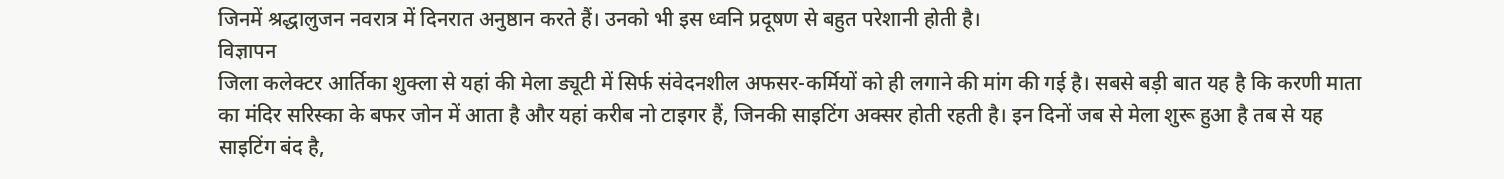जिनमें श्रद्धालुजन नवरात्र में दिनरात अनुष्ठान करते हैं। उनको भी इस ध्वनि प्रदूषण से बहुत परेशानी होती है।
विज्ञापन
जिला कलेक्टर आर्तिका शुक्ला से यहां की मेला ड्यूटी में सिर्फ संवेदनशील अफसर-कर्मियों को ही लगाने की मांग की गई है। सबसे बड़ी बात यह है कि करणी माता का मंदिर सरिस्का के बफर जोन में आता है और यहां करीब नो टाइगर हैं, जिनकी साइटिंग अक्सर होती रहती है। इन दिनों जब से मेला शुरू हुआ है तब से यह साइटिंग बंद है,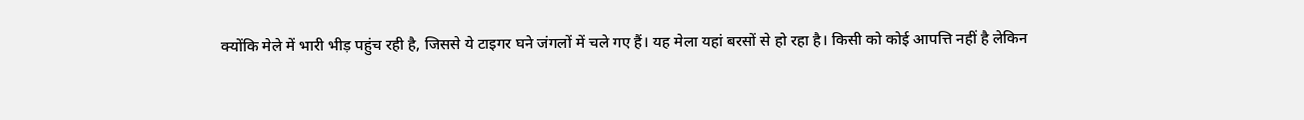क्योंकि मेले में भारी भीड़ पहुंच रही है, जिससे ये टाइगर घने जंगलों में चले गए हैं। यह मेला यहां बरसों से हो रहा है। किसी को कोई आपत्ति नहीं है लेकिन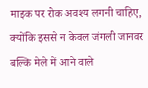माइक पर रोक अवश्य लगनी चाहिए, क्योंकि इससे न केवल जंगली जानवर बल्कि मेले में आने वाले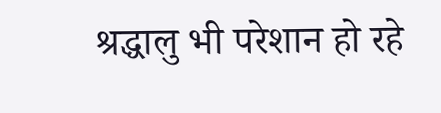श्रद्धालु भी परेशान हो रहे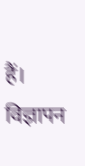हैं।
विज्ञापन